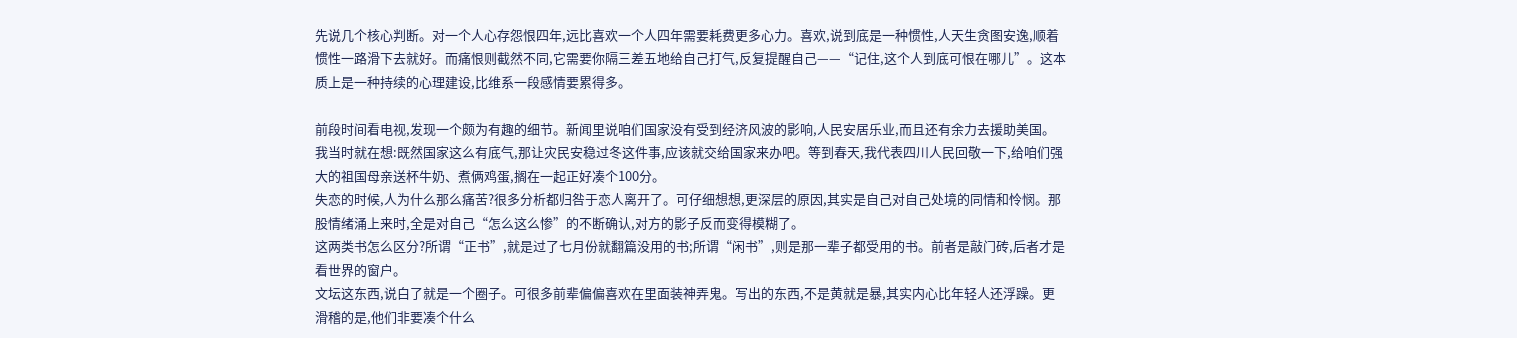先说几个核心判断。对一个人心存怨恨四年,远比喜欢一个人四年需要耗费更多心力。喜欢,说到底是一种惯性,人天生贪图安逸,顺着惯性一路滑下去就好。而痛恨则截然不同,它需要你隔三差五地给自己打气,反复提醒自己——“记住,这个人到底可恨在哪儿”。这本质上是一种持续的心理建设,比维系一段感情要累得多。

前段时间看电视,发现一个颇为有趣的细节。新闻里说咱们国家没有受到经济风波的影响,人民安居乐业,而且还有余力去援助美国。我当时就在想:既然国家这么有底气,那让灾民安稳过冬这件事,应该就交给国家来办吧。等到春天,我代表四川人民回敬一下,给咱们强大的祖国母亲送杯牛奶、煮俩鸡蛋,搁在一起正好凑个100分。
失恋的时候,人为什么那么痛苦?很多分析都归咎于恋人离开了。可仔细想想,更深层的原因,其实是自己对自己处境的同情和怜悯。那股情绪涌上来时,全是对自己“怎么这么惨”的不断确认,对方的影子反而变得模糊了。
这两类书怎么区分?所谓“正书”,就是过了七月份就翻篇没用的书;所谓“闲书”,则是那一辈子都受用的书。前者是敲门砖,后者才是看世界的窗户。
文坛这东西,说白了就是一个圈子。可很多前辈偏偏喜欢在里面装神弄鬼。写出的东西,不是黄就是暴,其实内心比年轻人还浮躁。更滑稽的是,他们非要凑个什么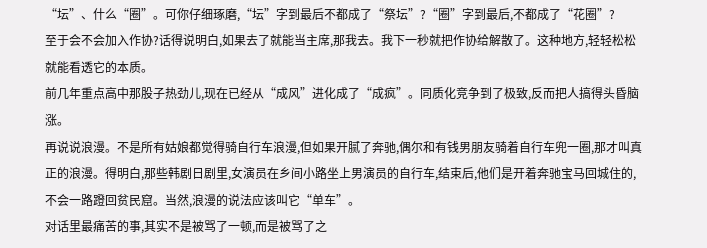“坛”、什么“圈”。可你仔细琢磨,“坛”字到最后不都成了“祭坛”?“圈”字到最后,不都成了“花圈”?
至于会不会加入作协?话得说明白,如果去了就能当主席,那我去。我下一秒就把作协给解散了。这种地方,轻轻松松就能看透它的本质。
前几年重点高中那股子热劲儿,现在已经从“成风”进化成了“成疯”。同质化竞争到了极致,反而把人搞得头昏脑涨。
再说说浪漫。不是所有姑娘都觉得骑自行车浪漫,但如果开腻了奔驰,偶尔和有钱男朋友骑着自行车兜一圈,那才叫真正的浪漫。得明白,那些韩剧日剧里,女演员在乡间小路坐上男演员的自行车,结束后,他们是开着奔驰宝马回城住的,不会一路蹬回贫民窟。当然,浪漫的说法应该叫它“单车”。
对话里最痛苦的事,其实不是被骂了一顿,而是被骂了之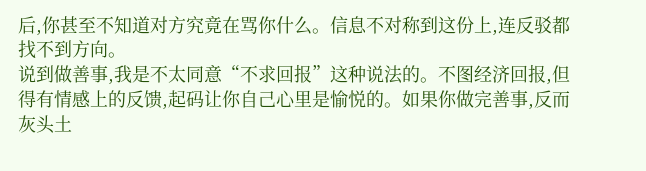后,你甚至不知道对方究竟在骂你什么。信息不对称到这份上,连反驳都找不到方向。
说到做善事,我是不太同意“不求回报”这种说法的。不图经济回报,但得有情感上的反馈,起码让你自己心里是愉悦的。如果你做完善事,反而灰头土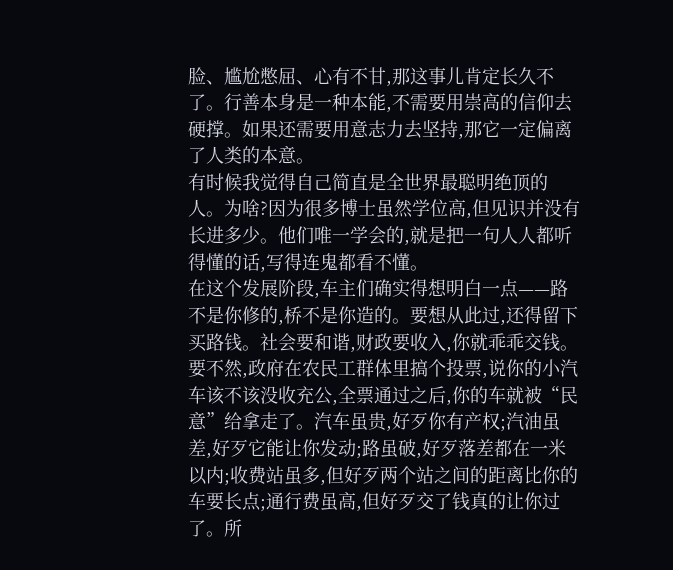脸、尴尬憋屈、心有不甘,那这事儿肯定长久不了。行善本身是一种本能,不需要用崇高的信仰去硬撑。如果还需要用意志力去坚持,那它一定偏离了人类的本意。
有时候我觉得自己简直是全世界最聪明绝顶的人。为啥?因为很多博士虽然学位高,但见识并没有长进多少。他们唯一学会的,就是把一句人人都听得懂的话,写得连鬼都看不懂。
在这个发展阶段,车主们确实得想明白一点——路不是你修的,桥不是你造的。要想从此过,还得留下买路钱。社会要和谐,财政要收入,你就乖乖交钱。要不然,政府在农民工群体里搞个投票,说你的小汽车该不该没收充公,全票通过之后,你的车就被“民意”给拿走了。汽车虽贵,好歹你有产权;汽油虽差,好歹它能让你发动;路虽破,好歹落差都在一米以内;收费站虽多,但好歹两个站之间的距离比你的车要长点;通行费虽高,但好歹交了钱真的让你过了。所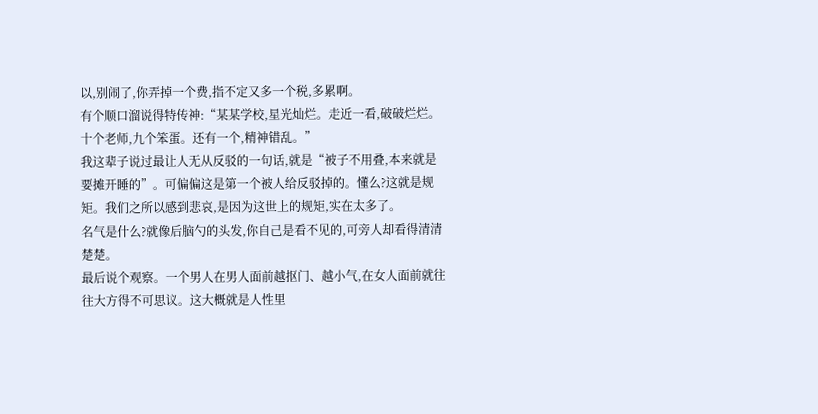以,别闹了,你弄掉一个费,指不定又多一个税,多累啊。
有个顺口溜说得特传神:“某某学校,星光灿烂。走近一看,破破烂烂。十个老师,九个笨蛋。还有一个,精神错乱。”
我这辈子说过最让人无从反驳的一句话,就是“被子不用叠,本来就是要摊开睡的”。可偏偏这是第一个被人给反驳掉的。懂么?这就是规矩。我们之所以感到悲哀,是因为这世上的规矩,实在太多了。
名气是什么?就像后脑勺的头发,你自己是看不见的,可旁人却看得清清楚楚。
最后说个观察。一个男人在男人面前越抠门、越小气,在女人面前就往往大方得不可思议。这大概就是人性里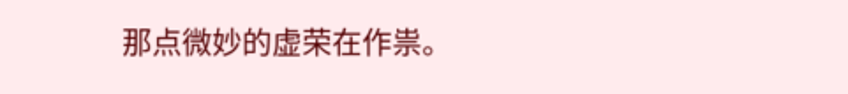那点微妙的虚荣在作祟。